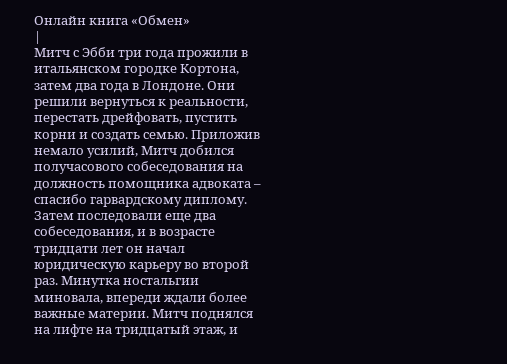Онлайн книга «Обмен»
|
Митч с Эбби три года прожили в итальянском городке Кортона, затем два года в Лондоне. Они решили вернуться к реальности, перестать дрейфовать, пустить корни и создать семью. Приложив немало усилий, Митч добился получасового собеседования на должность помощника адвоката – спасибо гарвардскому диплому. Затем последовали еще два собеседования, и в возрасте тридцати лет он начал юридическую карьеру во второй раз. Минутка ностальгии миновала, впереди ждали более важные материи. Митч поднялся на лифте на тридцатый этаж, и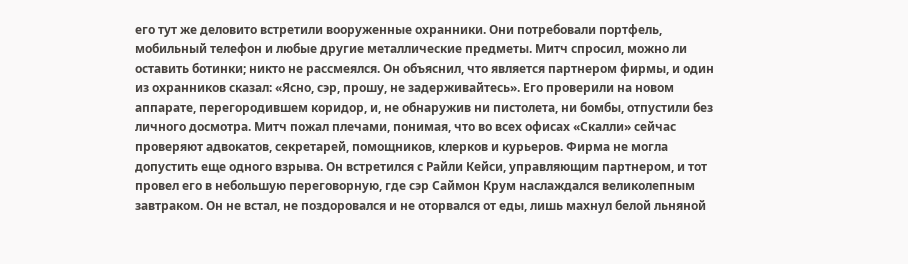его тут же деловито встретили вооруженные охранники. Они потребовали портфель, мобильный телефон и любые другие металлические предметы. Митч спросил, можно ли оставить ботинки; никто не рассмеялся. Он объяснил, что является партнером фирмы, и один из охранников сказал: «Ясно, сэр, прошу, не задерживайтесь». Его проверили на новом аппарате, перегородившем коридор, и, не обнаружив ни пистолета, ни бомбы, отпустили без личного досмотра. Митч пожал плечами, понимая, что во всех офисах «Скалли» сейчас проверяют адвокатов, секретарей, помощников, клерков и курьеров. Фирма не могла допустить еще одного взрыва. Он встретился с Райли Кейси, управляющим партнером, и тот провел его в небольшую переговорную, где сэр Саймон Крум наслаждался великолепным завтраком. Он не встал, не поздоровался и не оторвался от еды, лишь махнул белой льняной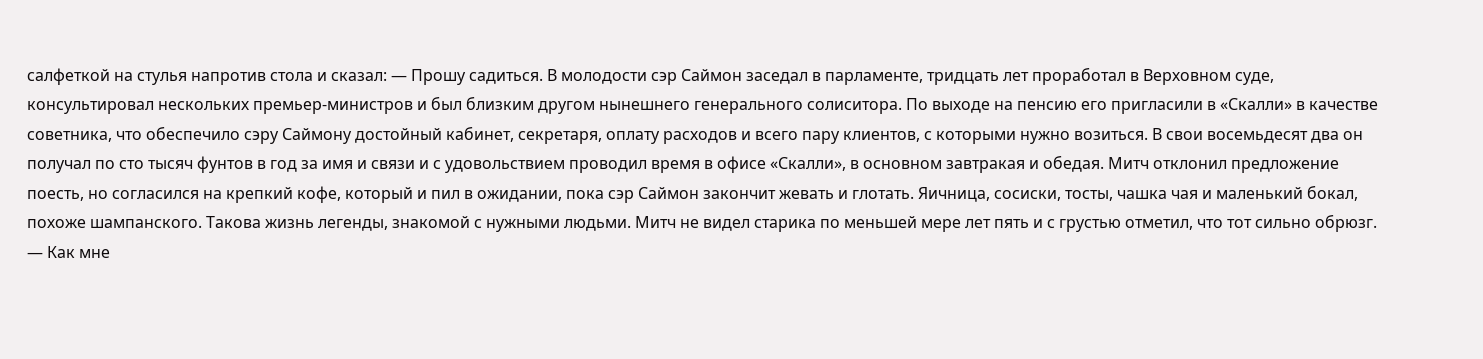салфеткой на стулья напротив стола и сказал: — Прошу садиться. В молодости сэр Саймон заседал в парламенте, тридцать лет проработал в Верховном суде, консультировал нескольких премьер-министров и был близким другом нынешнего генерального солиситора. По выходе на пенсию его пригласили в «Скалли» в качестве советника, что обеспечило сэру Саймону достойный кабинет, секретаря, оплату расходов и всего пару клиентов, с которыми нужно возиться. В свои восемьдесят два он получал по сто тысяч фунтов в год за имя и связи и с удовольствием проводил время в офисе «Скалли», в основном завтракая и обедая. Митч отклонил предложение поесть, но согласился на крепкий кофе, который и пил в ожидании, пока сэр Саймон закончит жевать и глотать. Яичница, сосиски, тосты, чашка чая и маленький бокал, похоже шампанского. Такова жизнь легенды, знакомой с нужными людьми. Митч не видел старика по меньшей мере лет пять и с грустью отметил, что тот сильно обрюзг. — Как мне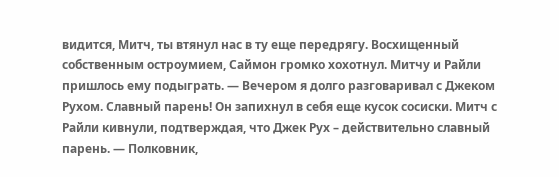видится, Митч, ты втянул нас в ту еще передрягу. Восхищенный собственным остроумием, Саймон громко хохотнул. Митчу и Райли пришлось ему подыграть. — Вечером я долго разговаривал с Джеком Рухом. Славный парень! Он запихнул в себя еще кусок сосиски. Митч с Райли кивнули, подтверждая, что Джек Рух – действительно славный парень. — Полковник,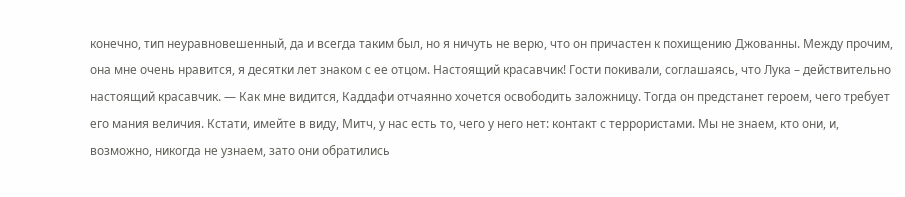конечно, тип неуравновешенный, да и всегда таким был, но я ничуть не верю, что он причастен к похищению Джованны. Между прочим, она мне очень нравится, я десятки лет знаком с ее отцом. Настоящий красавчик! Гости покивали, соглашаясь, что Лука – действительно настоящий красавчик. — Как мне видится, Каддафи отчаянно хочется освободить заложницу. Тогда он предстанет героем, чего требует его мания величия. Кстати, имейте в виду, Митч, у нас есть то, чего у него нет: контакт с террористами. Мы не знаем, кто они, и, возможно, никогда не узнаем, зато они обратились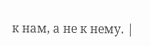к нам, а не к нему. |